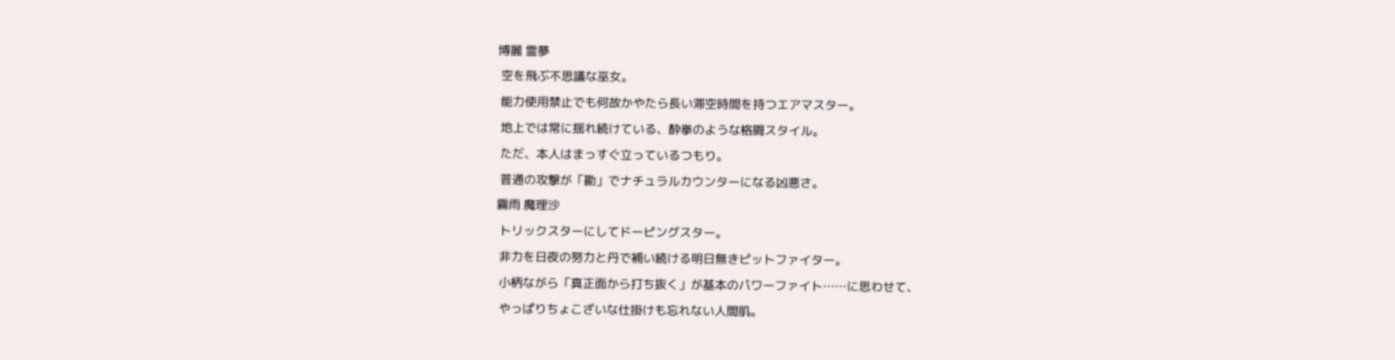博麗 霊夢
 空を飛ぶ不思議な巫女。
 能力使用禁止でも何故かやたら長い滞空時間を持つエアマスター。
 地上では常に揺れ続けている、酔拳のような格闘スタイル。
 ただ、本人はまっすぐ立っているつもり。
 普通の攻撃が「勘」でナチュラルカウンターになる凶悪さ。
霧雨 魔理沙
 トリックスターにしてドーピングスター。
 非力を日夜の努力と丹で補い続ける明日無きピットファイター。
 小柄ながら「真正面から打ち抜く」が基本のパワーファイト……に思わせて、
 やっぱりちょこざいな仕掛けも忘れない人間肌。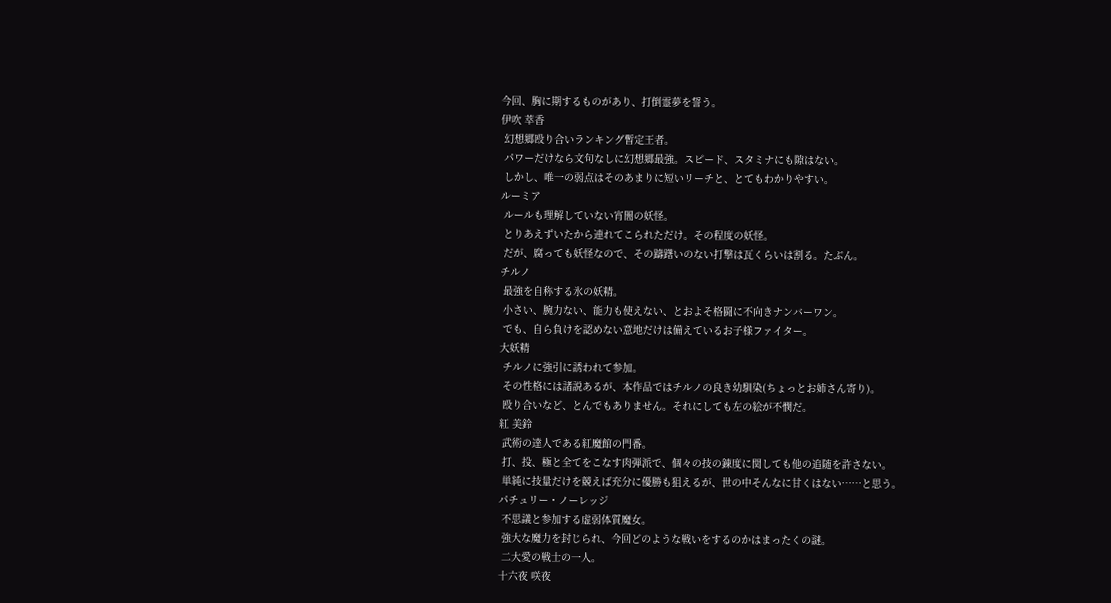今回、胸に期するものがあり、打倒霊夢を誓う。
伊吹 萃香
 幻想郷殴り合いランキング暫定王者。
 パワーだけなら文句なしに幻想郷最強。スピード、スタミナにも隙はない。
 しかし、唯一の弱点はそのあまりに短いリーチと、とてもわかりやすい。
ルーミア
 ルールも理解していない宵闇の妖怪。
 とりあえずいたから連れてこられただけ。その程度の妖怪。
 だが、腐っても妖怪なので、その躊躇いのない打撃は瓦くらいは割る。たぶん。
チルノ
 最強を自称する氷の妖精。
 小さい、腕力ない、能力も使えない、とおよそ格闘に不向きナンバーワン。
 でも、自ら負けを認めない意地だけは備えているお子様ファイター。
大妖精
 チルノに強引に誘われて参加。
 その性格には諸説あるが、本作品ではチルノの良き幼馴染(ちょっとお姉さん寄り)。
 殴り合いなど、とんでもありません。それにしても左の絵が不憫だ。
紅 美鈴
 武術の達人である紅魔館の門番。
 打、投、極と全てをこなす肉弾派で、個々の技の錬度に関しても他の追随を許さない。
 単純に技量だけを競えば充分に優勝も狙えるが、世の中そんなに甘くはない……と思う。
パチュリー・ノーレッジ
 不思議と参加する虚弱体質魔女。
 強大な魔力を封じられ、今回どのような戦いをするのかはまったくの謎。
 二大愛の戦士の一人。
十六夜 咲夜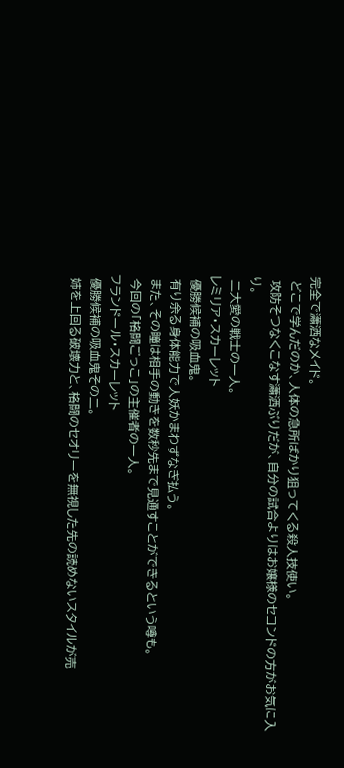完全で瀟洒なメイド。
 どこで学んだのか、人体の急所ばかり狙ってくる殺人技使い。
 攻防そつなくこなす瀟洒ぶりだが、自分の試合よりはお嬢様のセコンドの方がお気に入り。
 二大愛の戦士の一人。
レミリア・スカーレット
 優勝候補の吸血鬼。
 有り余る身体能力で人妖かまわずなぎ払う。
 また、その瞳は相手の動きを数秒先まで見通すことができるという噂も。
 今回の「格闘ごっこ」の主催者の一人。
フランドール・スカーレット
 優勝候補の吸血鬼その二。
 姉を上回る破壊力と、格闘のセオリーを無視した先の読めないスタイルが売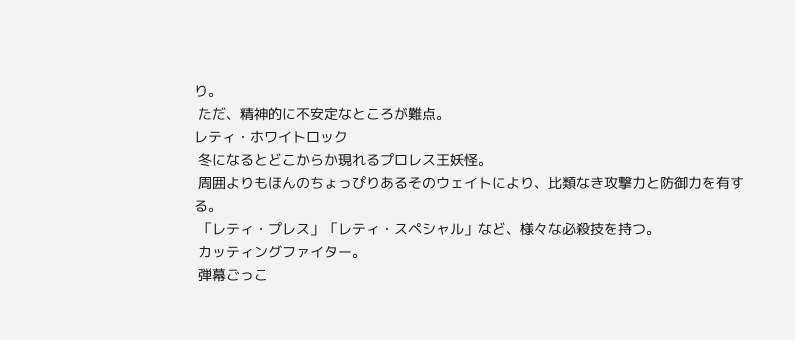り。
 ただ、精神的に不安定なところが難点。
レティ・ホワイトロック
 冬になるとどこからか現れるプロレス王妖怪。
 周囲よりもほんのちょっぴりあるそのウェイトにより、比類なき攻撃力と防御力を有する。
 「レティ・プレス」「レティ・スペシャル」など、様々な必殺技を持つ。
 カッティングファイター。
 弾幕ごっこ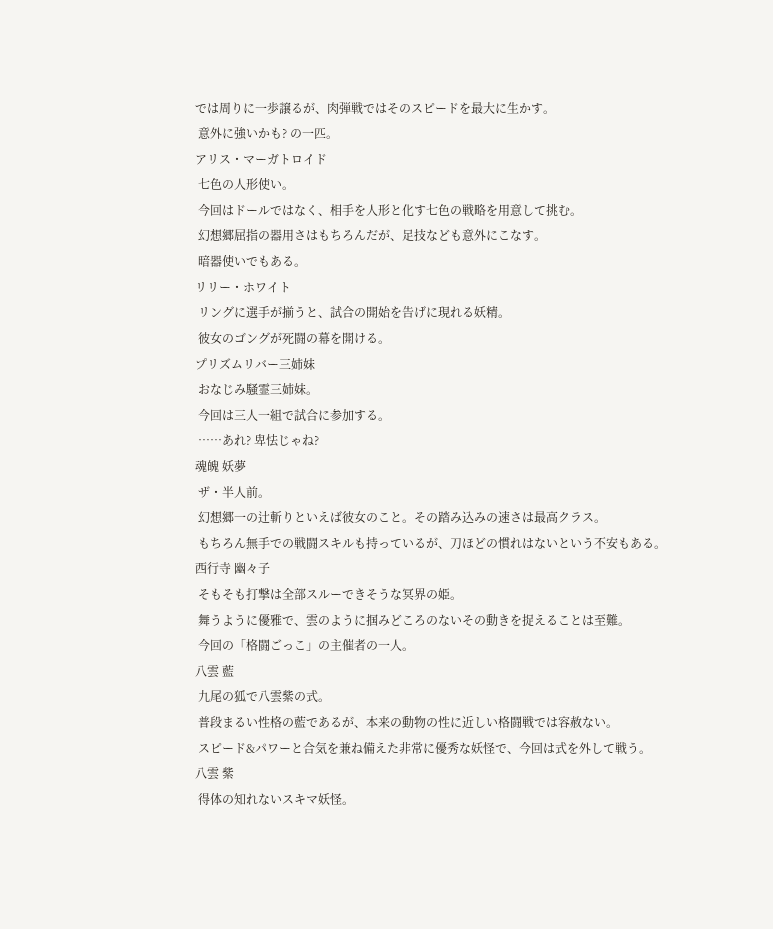では周りに一歩譲るが、肉弾戦ではそのスピードを最大に生かす。
 意外に強いかも? の一匹。
アリス・マーガトロイド
 七色の人形使い。
 今回はドールではなく、相手を人形と化す七色の戦略を用意して挑む。
 幻想郷屈指の器用さはもちろんだが、足技なども意外にこなす。
 暗器使いでもある。
リリー・ホワイト
 リングに選手が揃うと、試合の開始を告げに現れる妖精。
 彼女のゴングが死闘の幕を開ける。
プリズムリバー三姉妹
 おなじみ騒霊三姉妹。
 今回は三人一組で試合に参加する。
 ……あれ? 卑怯じゃね?
魂魄 妖夢
 ザ・半人前。
 幻想郷一の辻斬りといえば彼女のこと。その踏み込みの速さは最高クラス。
 もちろん無手での戦闘スキルも持っているが、刀ほどの慣れはないという不安もある。
西行寺 幽々子
 そもそも打撃は全部スルーできそうな冥界の姫。
 舞うように優雅で、雲のように掴みどころのないその動きを捉えることは至難。
 今回の「格闘ごっこ」の主催者の一人。
八雲 藍
 九尾の狐で八雲紫の式。
 普段まるい性格の藍であるが、本来の動物の性に近しい格闘戦では容赦ない。
 スピード&パワーと合気を兼ね備えた非常に優秀な妖怪で、今回は式を外して戦う。
八雲 紫
 得体の知れないスキマ妖怪。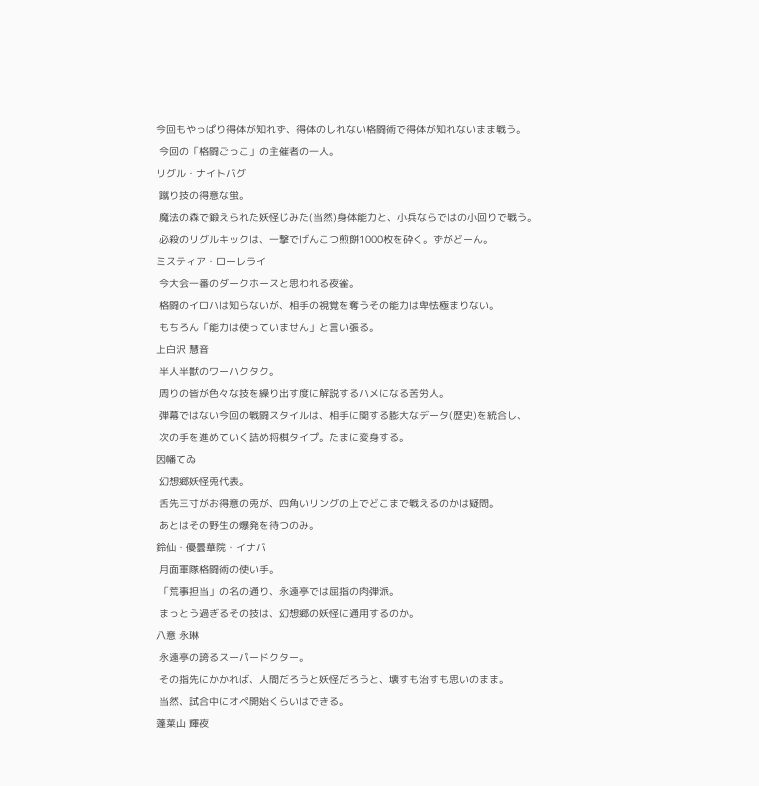今回もやっぱり得体が知れず、得体のしれない格闘術で得体が知れないまま戦う。
 今回の「格闘ごっこ」の主催者の一人。
リグル・ナイトバグ
 蹴り技の得意な蛍。
 魔法の森で鍛えられた妖怪じみた(当然)身体能力と、小兵ならではの小回りで戦う。
 必殺のリグルキックは、一撃でげんこつ煎餅1000枚を砕く。ずがどーん。
ミスティア・ローレライ
 今大会一番のダークホースと思われる夜雀。
 格闘のイロハは知らないが、相手の視覚を奪うその能力は卑怯極まりない。
 もちろん「能力は使っていません」と言い張る。
上白沢 慧音
 半人半獣のワーハクタク。
 周りの皆が色々な技を繰り出す度に解説するハメになる苦労人。
 弾幕ではない今回の戦闘スタイルは、相手に関する膨大なデータ(歴史)を統合し、
 次の手を進めていく詰め将棋タイプ。たまに変身する。
因幡てゐ
 幻想郷妖怪兎代表。
 舌先三寸がお得意の兎が、四角いリングの上でどこまで戦えるのかは疑問。
 あとはその野生の爆発を待つのみ。
鈴仙・優曇華院・イナバ
 月面軍隊格闘術の使い手。
 「荒事担当」の名の通り、永遠亭では屈指の肉弾派。
 まっとう過ぎるその技は、幻想郷の妖怪に通用するのか。
八意 永琳
 永遠亭の誇るスーパードクター。
 その指先にかかれば、人間だろうと妖怪だろうと、壊すも治すも思いのまま。
 当然、試合中にオペ開始くらいはできる。
蓬莱山 輝夜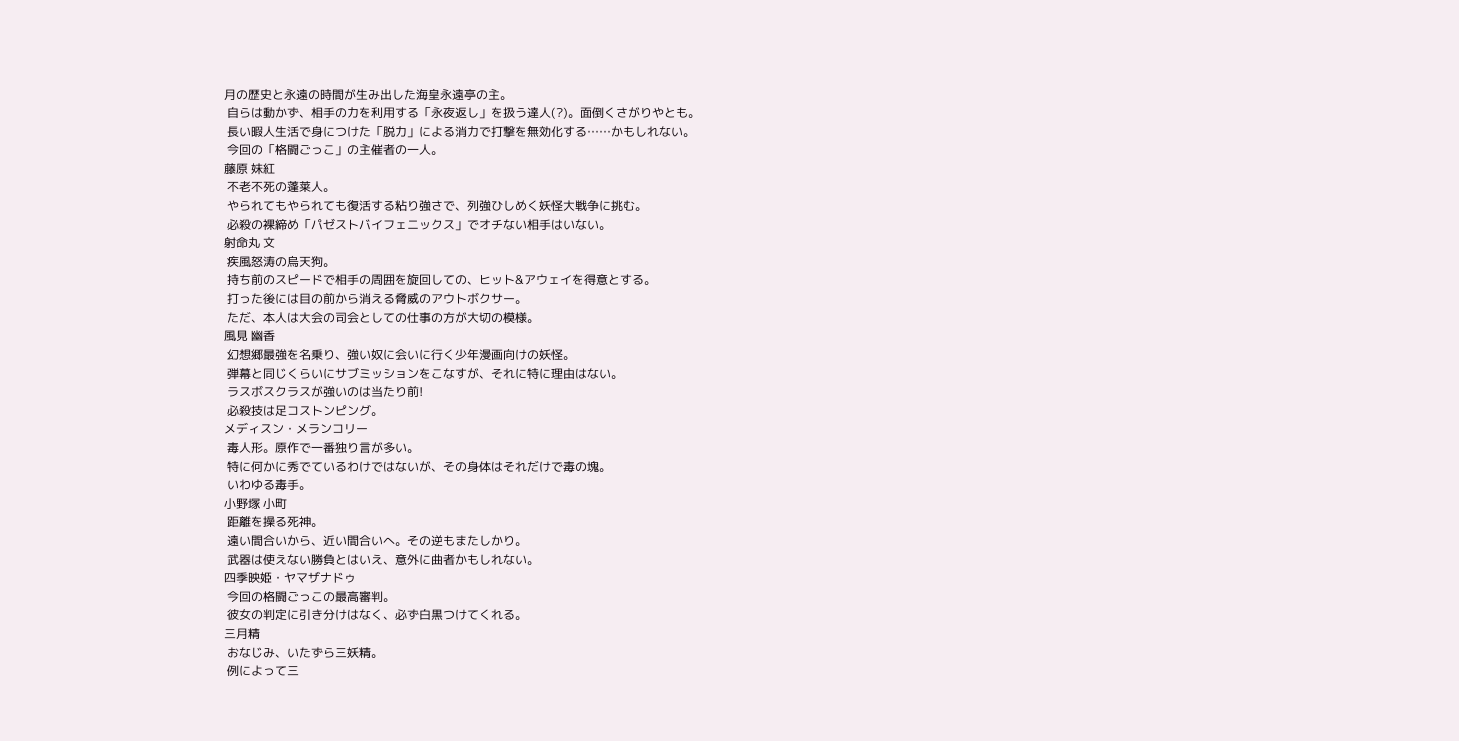月の歴史と永遠の時間が生み出した海皇永遠亭の主。
 自らは動かず、相手の力を利用する「永夜返し」を扱う達人(?)。面倒くさがりやとも。
 長い暇人生活で身につけた「脱力」による消力で打撃を無効化する……かもしれない。
 今回の「格闘ごっこ」の主催者の一人。
藤原 妹紅
 不老不死の蓬莱人。
 やられてもやられても復活する粘り強さで、列強ひしめく妖怪大戦争に挑む。
 必殺の裸締め「パゼストバイフェニックス」でオチない相手はいない。
射命丸 文
 疾風怒涛の烏天狗。
 持ち前のスピードで相手の周囲を旋回しての、ヒット&アウェイを得意とする。
 打った後には目の前から消える脅威のアウトボクサー。
 ただ、本人は大会の司会としての仕事の方が大切の模様。
風見 幽香
 幻想郷最強を名乗り、強い奴に会いに行く少年漫画向けの妖怪。
 弾幕と同じくらいにサブミッションをこなすが、それに特に理由はない。
 ラスボスクラスが強いのは当たり前!
 必殺技は足コストンピング。
メディスン・メランコリー
 毒人形。原作で一番独り言が多い。
 特に何かに秀でているわけではないが、その身体はそれだけで毒の塊。
 いわゆる毒手。
小野塚 小町
 距離を操る死神。
 遠い間合いから、近い間合いへ。その逆もまたしかり。
 武器は使えない勝負とはいえ、意外に曲者かもしれない。
四季映姫・ヤマザナドゥ
 今回の格闘ごっこの最高審判。
 彼女の判定に引き分けはなく、必ず白黒つけてくれる。
三月精
 おなじみ、いたずら三妖精。
 例によって三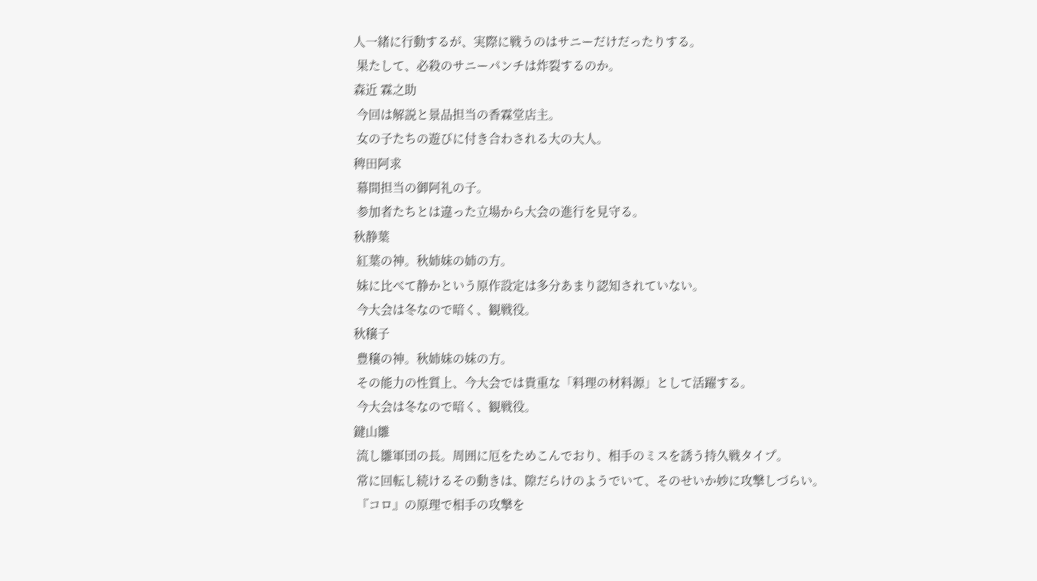人一緒に行動するが、実際に戦うのはサニーだけだったりする。
 果たして、必殺のサニーパンチは炸裂するのか。
森近 霖之助
 今回は解説と景品担当の香霖堂店主。
 女の子たちの遊びに付き合わされる大の大人。
稗田阿求
 幕間担当の御阿礼の子。
 参加者たちとは違った立場から大会の進行を見守る。
秋静葉
 紅葉の神。秋姉妹の姉の方。
 妹に比べて静かという原作設定は多分あまり認知されていない。
 今大会は冬なので暗く、観戦役。
秋穣子
 豊穣の神。秋姉妹の妹の方。
 その能力の性質上、今大会では貴重な「料理の材料源」として活躍する。
 今大会は冬なので暗く、観戦役。
鍵山雛
 流し雛軍団の長。周囲に厄をためこんでおり、相手のミスを誘う持久戦タイプ。
 常に回転し続けるその動きは、隙だらけのようでいて、そのせいか妙に攻撃しづらい。
 『コロ』の原理で相手の攻撃を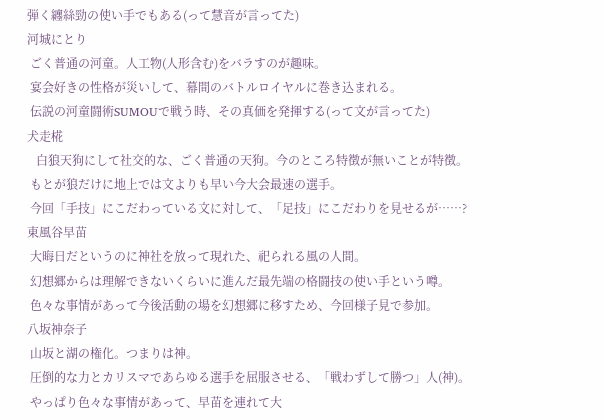弾く纏絲勁の使い手でもある(って慧音が言ってた)
河城にとり
 ごく普通の河童。人工物(人形含む)をバラすのが趣味。
 宴会好きの性格が災いして、幕間のバトルロイヤルに巻き込まれる。
 伝説の河童闘術SUMOUで戦う時、その真価を発揮する(って文が言ってた)
犬走椛
   白狼天狗にして社交的な、ごく普通の天狗。今のところ特徴が無いことが特徴。
 もとが狼だけに地上では文よりも早い今大会最速の選手。
 今回「手技」にこだわっている文に対して、「足技」にこだわりを見せるが……?
東風谷早苗
 大晦日だというのに神社を放って現れた、祀られる風の人間。
 幻想郷からは理解できないくらいに進んだ最先端の格闘技の使い手という噂。
 色々な事情があって今後活動の場を幻想郷に移すため、今回様子見で参加。
八坂神奈子
 山坂と湖の権化。つまりは神。
 圧倒的な力とカリスマであらゆる選手を屈服させる、「戦わずして勝つ」人(神)。
 やっぱり色々な事情があって、早苗を連れて大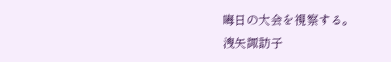晦日の大会を視察する。
洩矢諏訪子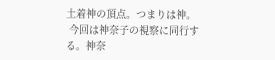土着神の頂点。つまりは神。
 今回は神奈子の視察に同行する。神奈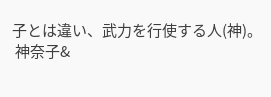子とは違い、武力を行使する人(神)。
 神奈子&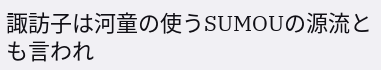諏訪子は河童の使うSUMOUの源流とも言われ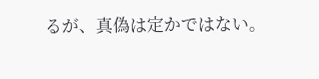るが、真偽は定かではない。